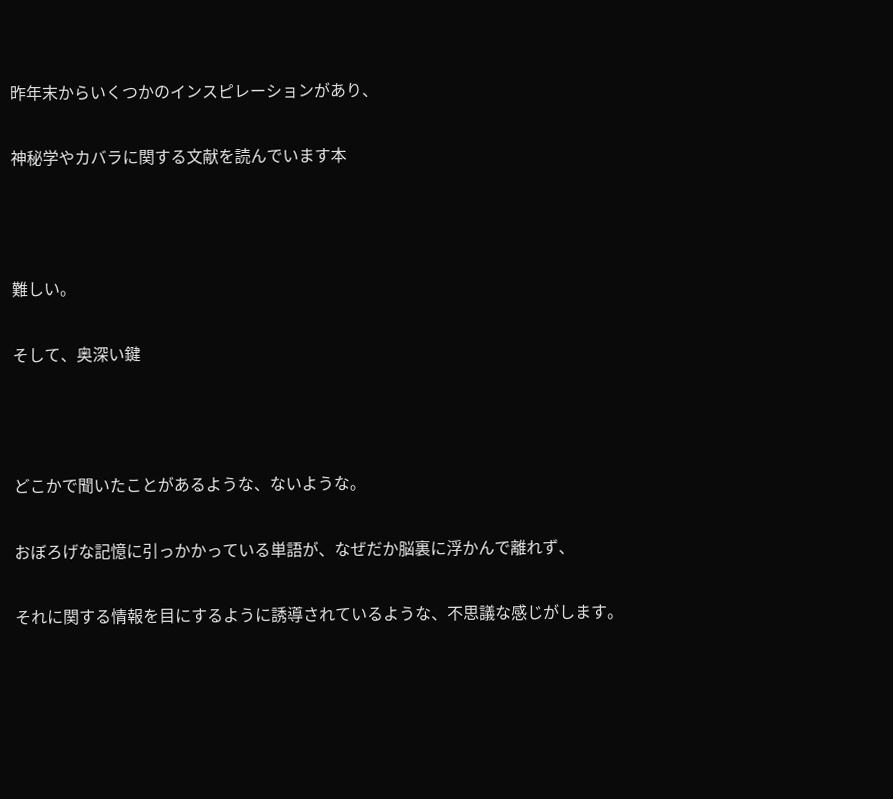昨年末からいくつかのインスピレーションがあり、

神秘学やカバラに関する文献を読んでいます本



難しい。

そして、奥深い鍵



どこかで聞いたことがあるような、ないような。

おぼろげな記憶に引っかかっている単語が、なぜだか脳裏に浮かんで離れず、

それに関する情報を目にするように誘導されているような、不思議な感じがします。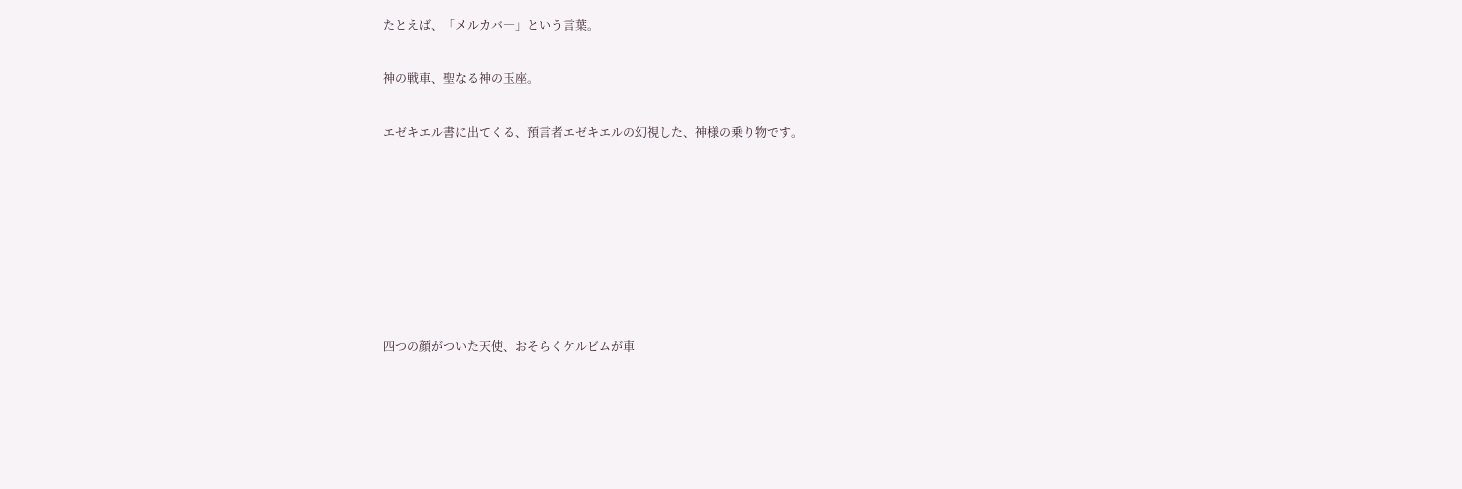たとえば、「メルカバ―」という言葉。

神の戦車、聖なる神の玉座。

エゼキエル書に出てくる、預言者エゼキエルの幻視した、神様の乗り物です。







四つの顔がついた天使、おそらくケルビムが車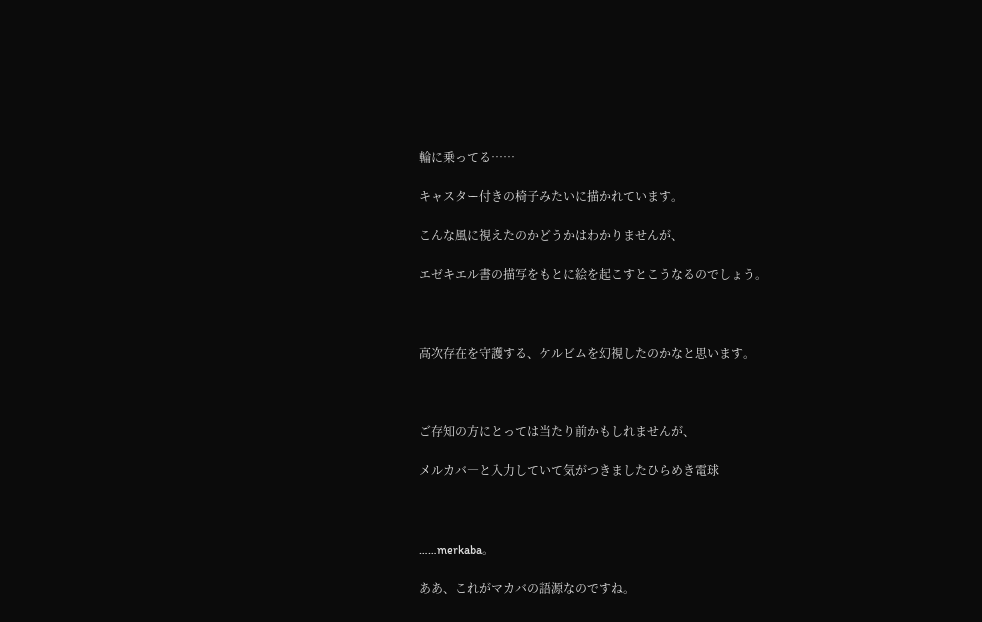輪に乗ってる……

キャスター付きの椅子みたいに描かれています。

こんな風に視えたのかどうかはわかりませんが、

エゼキエル書の描写をもとに絵を起こすとこうなるのでしょう。



高次存在を守護する、ケルビムを幻視したのかなと思います。



ご存知の方にとっては当たり前かもしれませんが、

メルカバ―と入力していて気がつきましたひらめき電球



……merkaba。

ああ、これがマカバの語源なのですね。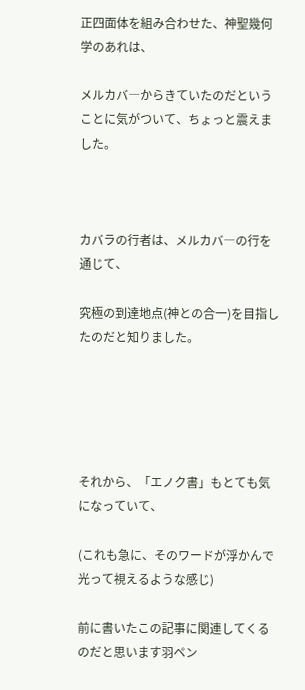正四面体を組み合わせた、神聖幾何学のあれは、

メルカバ―からきていたのだということに気がついて、ちょっと震えました。



カバラの行者は、メルカバ―の行を通じて、

究極の到達地点(神との合一)を目指したのだと知りました。





それから、「エノク書」もとても気になっていて、

(これも急に、そのワードが浮かんで光って視えるような感じ)

前に書いたこの記事に関連してくるのだと思います羽ペン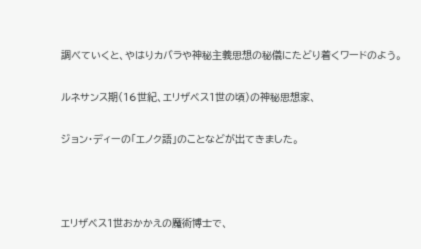調べていくと、やはりカバラや神秘主義思想の秘儀にたどり着くワードのよう。

ルネサンス期(16世紀、エリザベス1世の頃)の神秘思想家、

ジョン・ディーの「エノク語」のことなどが出てきました。



エリザベス1世おかかえの魔術博士で、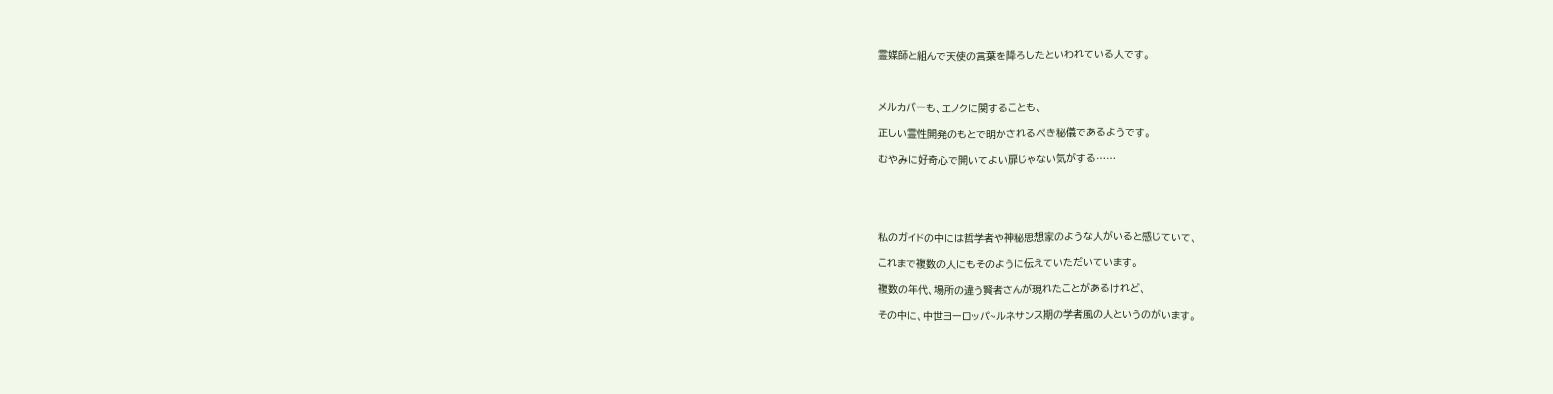霊媒師と組んで天使の言葉を降ろしたといわれている人です。



メルカバ―も、エノクに関することも、

正しい霊性開発のもとで明かされるべき秘儀であるようです。

むやみに好奇心で開いてよい扉じゃない気がする……





私のガイドの中には哲学者や神秘思想家のような人がいると感じていて、

これまで複数の人にもそのように伝えていただいています。

複数の年代、場所の違う賢者さんが現れたことがあるけれど、

その中に、中世ヨーロッパ~ルネサンス期の学者風の人というのがいます。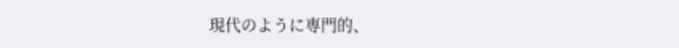現代のように専門的、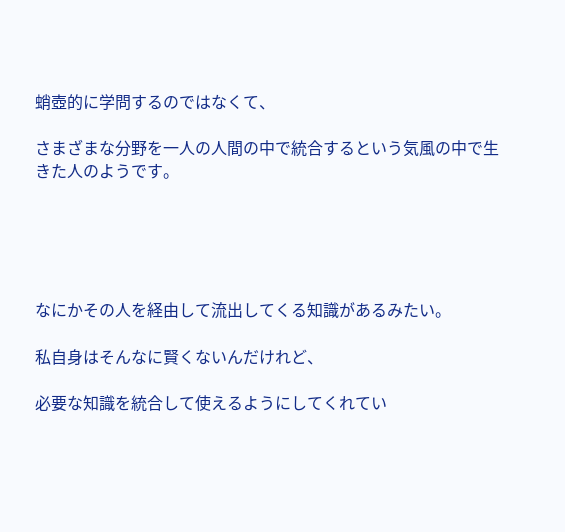蛸壺的に学問するのではなくて、

さまざまな分野を一人の人間の中で統合するという気風の中で生きた人のようです。





なにかその人を経由して流出してくる知識があるみたい。

私自身はそんなに賢くないんだけれど、

必要な知識を統合して使えるようにしてくれてい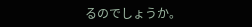るのでしょうか。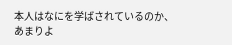本人はなにを学ばされているのか、あまりよ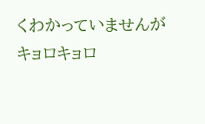くわかっていませんがキョロキョロ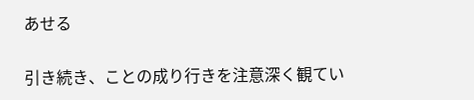あせる

引き続き、ことの成り行きを注意深く観てい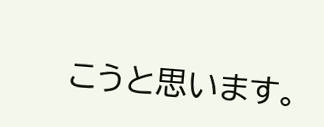こうと思います。